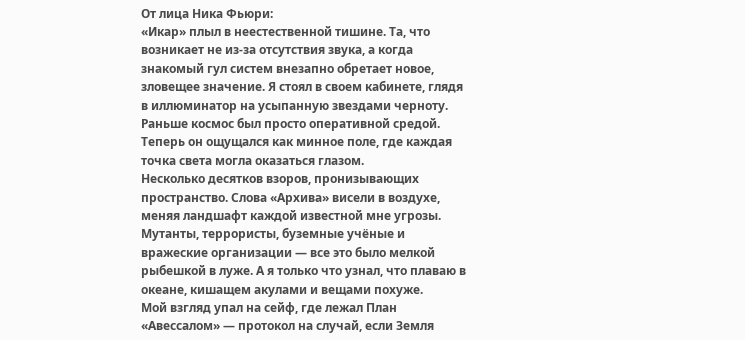От лица Ника Фьюри:
«Икар» плыл в неестественной тишине. Та, что возникает не из-за отсутствия звука, а когда знакомый гул систем внезапно обретает новое, зловещее значение. Я стоял в своем кабинете, глядя в иллюминатор на усыпанную звездами черноту. Раньше космос был просто оперативной средой. Теперь он ощущался как минное поле, где каждая точка света могла оказаться глазом.
Несколько десятков взоров, пронизывающих пространство. Слова «Архива» висели в воздухе, меняя ландшафт каждой известной мне угрозы. Мутанты, террористы, буземные учёные и вражеские организации — все это было мелкой рыбешкой в луже. А я только что узнал, что плаваю в океане, кишащем акулами и вещами похуже.
Мой взгляд упал на сейф, где лежал План «Авессалом» — протокол на случай, если Земля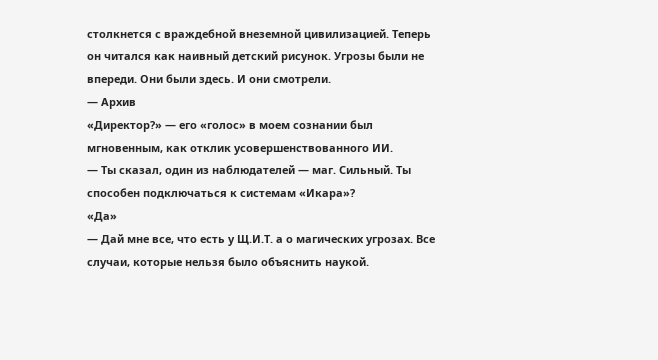столкнется с враждебной внеземной цивилизацией. Теперь он читался как наивный детский рисунок. Угрозы были не впереди. Они были здесь. И они смотрели.
— Архив
«Директор?» — его «голос» в моем сознании был мгновенным, как отклик усовершенствованного ИИ.
— Ты сказал, один из наблюдателей — маг. Сильный. Ты способен подключаться к системам «Икара»?
«Да»
— Дай мне все, что есть у Щ.И.Т. а о магических угрозах. Все случаи, которые нельзя было объяснить наукой.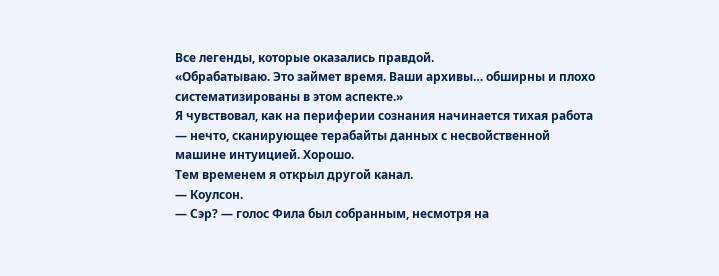Все легенды, которые оказались правдой.
«Обрабатываю. Это займет время. Ваши архивы… обширны и плохо систематизированы в этом аспекте.»
Я чувствовал, как на периферии сознания начинается тихая работа — нечто, сканирующее терабайты данных с несвойственной машине интуицией. Хорошо.
Тем временем я открыл другой канал.
— Коулсон.
— Сэр? — голос Фила был собранным, несмотря на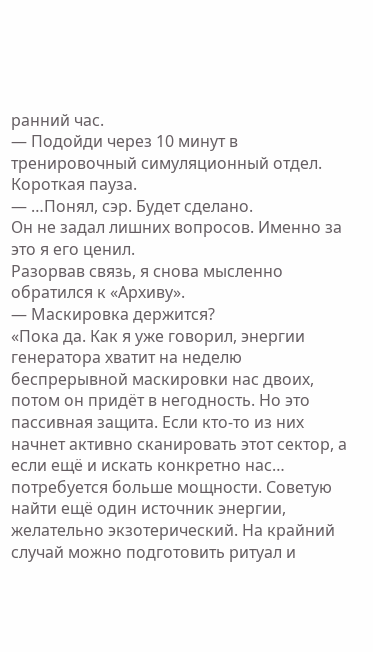ранний час.
— Подойди через 10 минут в тренировочный симуляционный отдел.
Короткая пауза.
— …Понял, сэр. Будет сделано.
Он не задал лишних вопросов. Именно за это я его ценил.
Разорвав связь, я снова мысленно обратился к «Архиву».
— Маскировка держится?
«Пока да. Как я уже говорил, энергии генератора хватит на неделю беспрерывной маскировки нас двоих, потом он придёт в негодность. Но это пассивная защита. Если кто-то из них начнет активно сканировать этот сектор, а если ещё и искать конкретно нас… потребуется больше мощности. Советую найти ещё один источник энергии, желательно экзотерический. На крайний случай можно подготовить ритуал и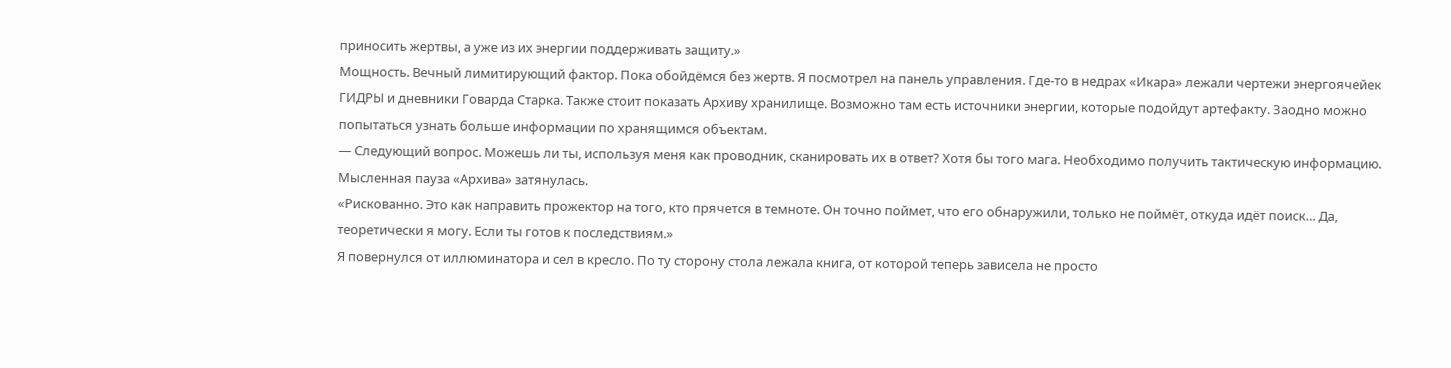приносить жертвы, а уже из их энергии поддерживать защиту.»
Мощность. Вечный лимитирующий фактор. Пока обойдёмся без жертв. Я посмотрел на панель управления. Где-то в недрах «Икара» лежали чертежи энергоячейек ГИДРЫ и дневники Говарда Старка. Также стоит показать Архиву хранилище. Возможно там есть источники энергии, которые подойдут артефакту. Заодно можно попытаться узнать больше информации по хранящимся объектам.
— Следующий вопрос. Можешь ли ты, используя меня как проводник, сканировать их в ответ? Хотя бы того мага. Необходимо получить тактическую информацию.
Мысленная пауза «Архива» затянулась.
«Рискованно. Это как направить прожектор на того, кто прячется в темноте. Он точно поймет, что его обнаружили, только не поймёт, откуда идёт поиск… Да, теоретически я могу. Если ты готов к последствиям.»
Я повернулся от иллюминатора и сел в кресло. По ту сторону стола лежала книга, от которой теперь зависела не просто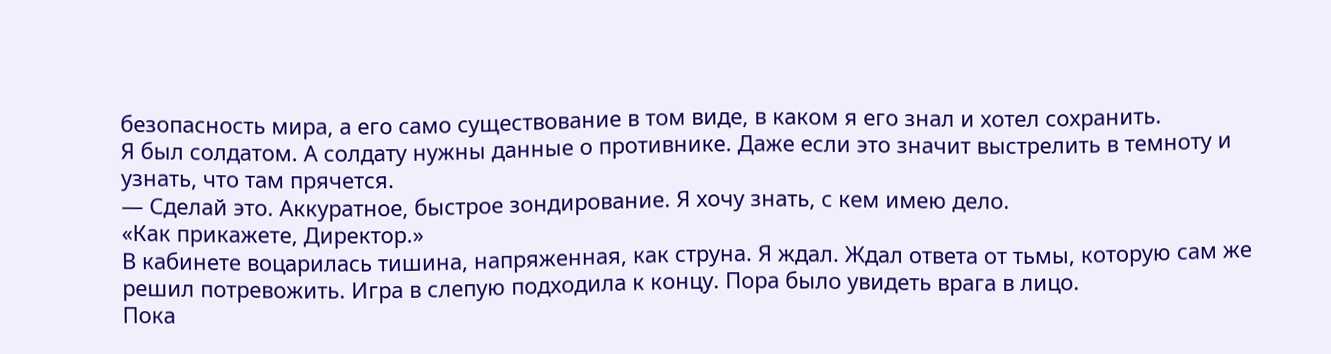безопасность мира, а его само существование в том виде, в каком я его знал и хотел сохранить.
Я был солдатом. А солдату нужны данные о противнике. Даже если это значит выстрелить в темноту и узнать, что там прячется.
— Сделай это. Аккуратное, быстрое зондирование. Я хочу знать, с кем имею дело.
«Как прикажете, Директор.»
В кабинете воцарилась тишина, напряженная, как струна. Я ждал. Ждал ответа от тьмы, которую сам же решил потревожить. Игра в слепую подходила к концу. Пора было увидеть врага в лицо.
Пока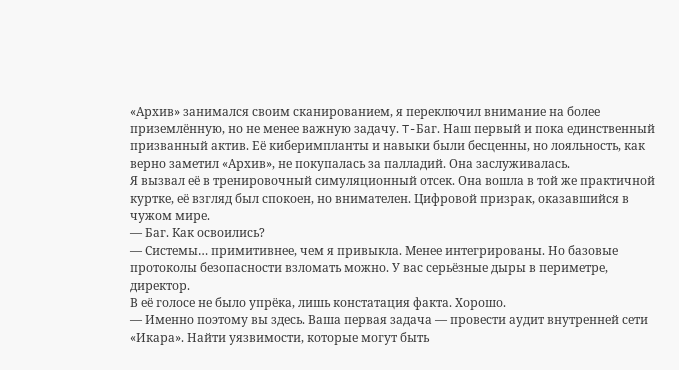«Архив» занимался своим сканированием, я переключил внимание на более приземлённую, но не менее важную задачу. T-Баг. Наш первый и пока единственный призванный актив. Её киберимпланты и навыки были бесценны, но лояльность, как верно заметил «Архив», не покупалась за палладий. Она заслуживалась.
Я вызвал её в тренировочный симуляционный отсек. Она вошла в той же практичной куртке, её взгляд был спокоен, но внимателен. Цифровой призрак, оказавшийся в чужом мире.
— Баг. Как освоились?
— Системы… примитивнее, чем я привыкла. Менее интегрированы. Но базовые протоколы безопасности взломать можно. У вас серьёзные дыры в периметре, директор.
В её голосе не было упрёка, лишь констатация факта. Хорошо.
— Именно поэтому вы здесь. Ваша первая задача — провести аудит внутренней сети «Икара». Найти уязвимости, которые могут быть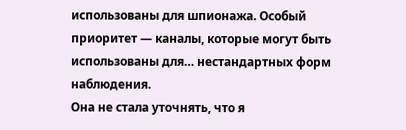использованы для шпионажа. Особый приоритет — каналы, которые могут быть использованы для… нестандартных форм наблюдения.
Она не стала уточнять, что я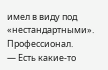имел в виду под «нестандартными». Профессионал.
— Есть какие-то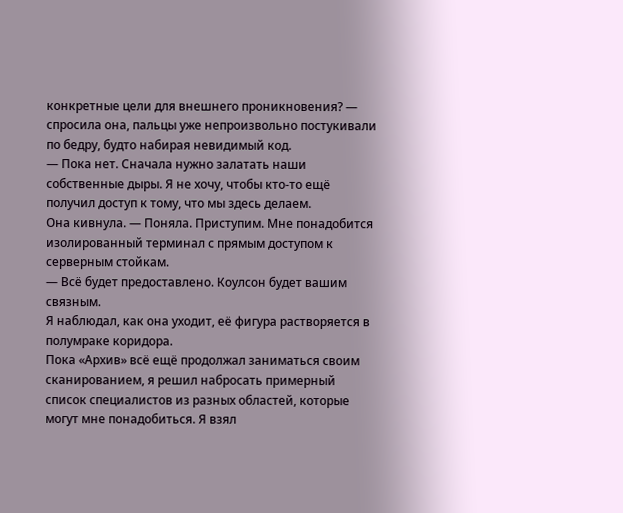конкретные цели для внешнего проникновения? — спросила она, пальцы уже непроизвольно постукивали по бедру, будто набирая невидимый код.
— Пока нет. Сначала нужно залатать наши собственные дыры. Я не хочу, чтобы кто-то ещё получил доступ к тому, что мы здесь делаем.
Она кивнула. — Поняла. Приступим. Мне понадобится изолированный терминал с прямым доступом к серверным стойкам.
— Всё будет предоставлено. Коулсон будет вашим связным.
Я наблюдал, как она уходит, её фигура растворяется в полумраке коридора.
Пока «Архив» всё ещё продолжал заниматься своим сканированием, я решил набросать примерный список специалистов из разных областей, которые могут мне понадобиться. Я взял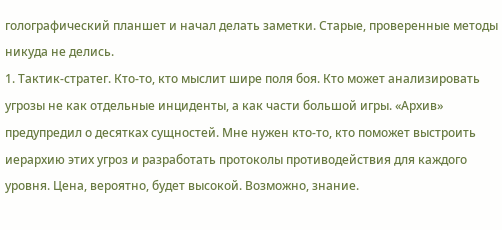голографический планшет и начал делать заметки. Старые, проверенные методы никуда не делись.
1. Тактик-стратег. Кто-то, кто мыслит шире поля боя. Кто может анализировать угрозы не как отдельные инциденты, а как части большой игры. «Архив» предупредил о десятках сущностей. Мне нужен кто-то, кто поможет выстроить иерархию этих угроз и разработать протоколы противодействия для каждого уровня. Цена, вероятно, будет высокой. Возможно, знание.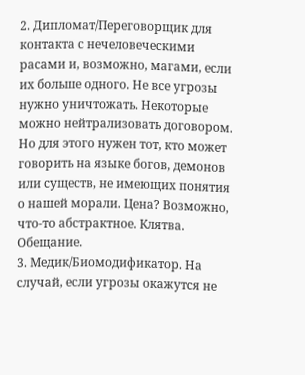2. Дипломат/Переговорщик для контакта с нечеловеческими расами и, возможно, магами, если их больше одного. Не все угрозы нужно уничтожать. Некоторые можно нейтрализовать договором. Но для этого нужен тот, кто может говорить на языке богов, демонов или существ, не имеющих понятия о нашей морали. Цена? Возможно, что-то абстрактное. Клятва. Обещание.
3. Медик/Биомодификатор. На случай, если угрозы окажутся не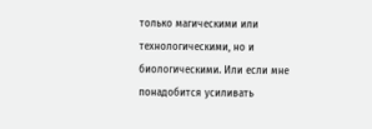только магическими или технологическими, но и биологическими. Или если мне понадобится усиливать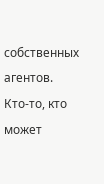собственных агентов. Кто-то, кто может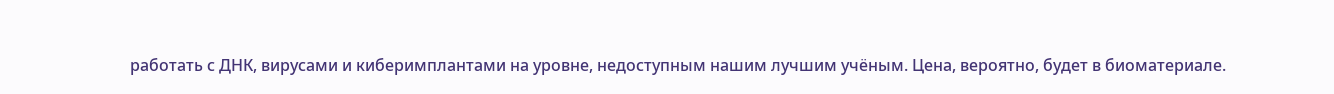работать с ДНК, вирусами и киберимплантами на уровне, недоступным нашим лучшим учёным. Цена, вероятно, будет в биоматериале.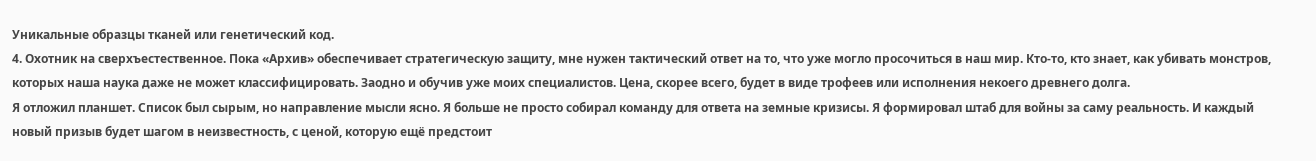Уникальные образцы тканей или генетический код.
4. Охотник на сверхъестественное. Пока «Архив» обеспечивает стратегическую защиту, мне нужен тактический ответ на то, что уже могло просочиться в наш мир. Кто-то, кто знает, как убивать монстров, которых наша наука даже не может классифицировать. Заодно и обучив уже моих специалистов. Цена, скорее всего, будет в виде трофеев или исполнения некоего древнего долга.
Я отложил планшет. Список был сырым, но направление мысли ясно. Я больше не просто собирал команду для ответа на земные кризисы. Я формировал штаб для войны за саму реальность. И каждый новый призыв будет шагом в неизвестность, с ценой, которую ещё предстоит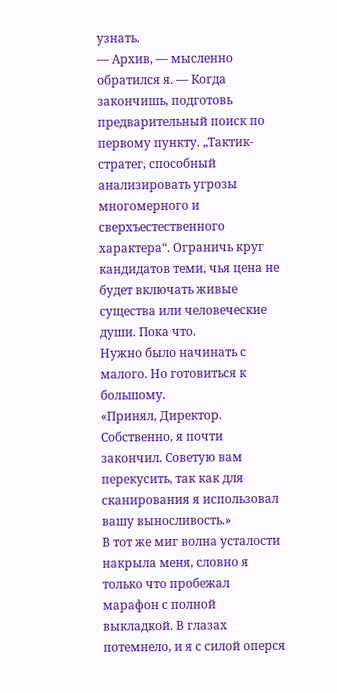узнать.
— Архив, — мысленно обратился я. — Когда закончишь, подготовь предварительный поиск по первому пункту. „Тактик-стратег, способный анализировать угрозы многомерного и сверхъестественного характера“. Ограничь круг кандидатов теми, чья цена не будет включать живые существа или человеческие души. Пока что.
Нужно было начинать с малого. Но готовиться к большому.
«Принял, Директор. Собственно, я почти закончил. Советую вам перекусить, так как для сканирования я использовал вашу выносливость.»
В тот же миг волна усталости накрыла меня, словно я только что пробежал марафон с полной выкладкой. В глазах потемнело, и я с силой оперся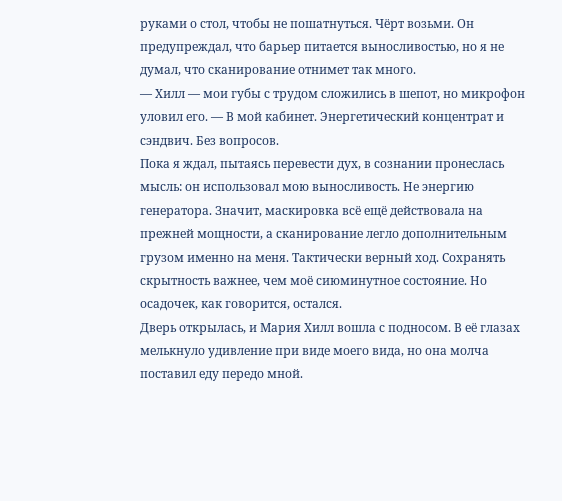руками о стол, чтобы не пошатнуться. Чёрт возьми. Он предупреждал, что барьер питается выносливостью, но я не думал, что сканирование отнимет так много.
— Хилл — мои губы с трудом сложились в шепот, но микрофон уловил его. — В мой кабинет. Энергетический концентрат и сэндвич. Без вопросов.
Пока я ждал, пытаясь перевести дух, в сознании пронеслась мысль: он использовал мою выносливость. Не энергию генератора. Значит, маскировка всё ещё действовала на прежней мощности, а сканирование легло дополнительным грузом именно на меня. Тактически верный ход. Сохранять скрытность важнее, чем моё сиюминутное состояние. Но осадочек, как говорится, остался.
Дверь открылась, и Мария Хилл вошла с подносом. В её глазах мелькнуло удивление при виде моего вида, но она молча поставил еду передо мной.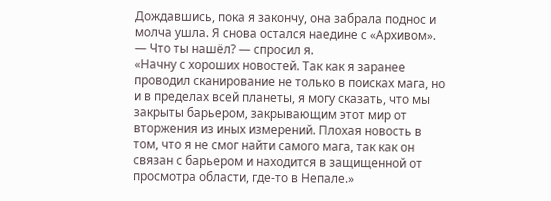Дождавшись, пока я закончу, она забрала поднос и молча ушла. Я снова остался наедине с «Архивом».
— Что ты нашёл? — спросил я.
«Начну с хороших новостей. Так как я заранее проводил сканирование не только в поисках мага, но и в пределах всей планеты, я могу сказать, что мы закрыты барьером, закрывающим этот мир от вторжения из иных измерений. Плохая новость в том, что я не смог найти самого мага, так как он связан с барьером и находится в защищенной от просмотра области, где-то в Непале.»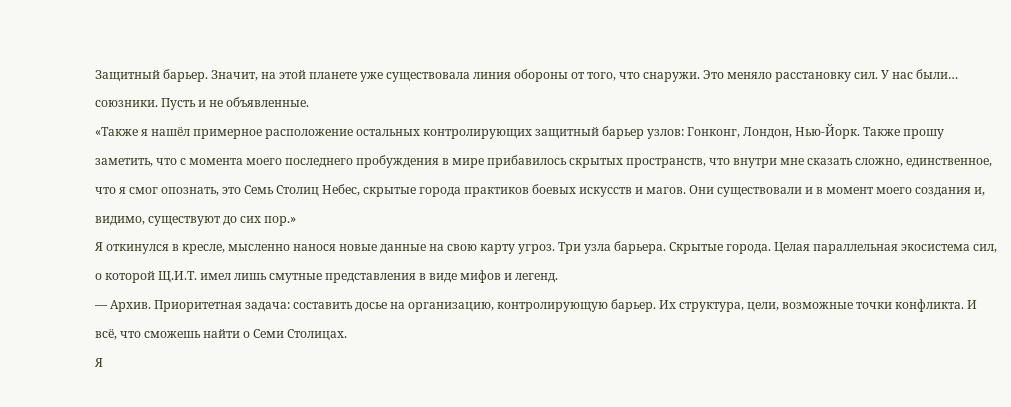Защитный барьер. Значит, на этой планете уже существовала линия обороны от того, что снаружи. Это меняло расстановку сил. У нас были… союзники. Пусть и не объявленные.
«Также я нашёл примерное расположение остальных контролирующих защитный барьер узлов: Гонконг, Лондон, Нью-Йорк. Также прошу заметить, что с момента моего последнего пробуждения в мире прибавилось скрытых пространств, что внутри мне сказать сложно, единственное, что я смог опознать, это Семь Столиц Небес, скрытые города практиков боевых искусств и магов. Они существовали и в момент моего создания и, видимо, существуют до сих пор.»
Я откинулся в кресле, мысленно нанося новые данные на свою карту угроз. Три узла барьера. Скрытые города. Целая параллельная экосистема сил, о которой Щ.И.Т. имел лишь смутные представления в виде мифов и легенд.
— Архив. Приоритетная задача: составить досье на организацию, контролирующую барьер. Их структура, цели, возможные точки конфликта. И всё, что сможешь найти о Семи Столицах.
Я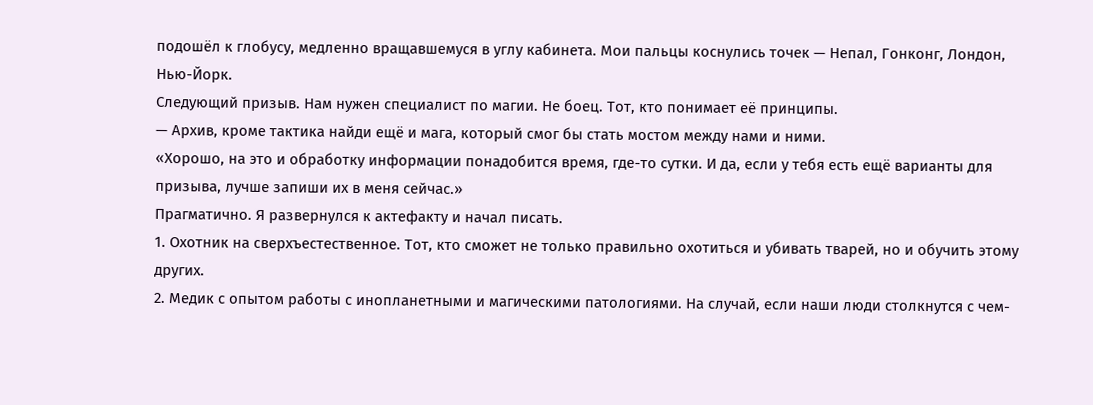подошёл к глобусу, медленно вращавшемуся в углу кабинета. Мои пальцы коснулись точек — Непал, Гонконг, Лондон, Нью-Йорк.
Следующий призыв. Нам нужен специалист по магии. Не боец. Тот, кто понимает её принципы.
— Архив, кроме тактика найди ещё и мага, который смог бы стать мостом между нами и ними.
«Хорошо, на это и обработку информации понадобится время, где-то сутки. И да, если у тебя есть ещё варианты для призыва, лучше запиши их в меня сейчас.»
Прагматично. Я развернулся к актефакту и начал писать.
1. Охотник на сверхъестественное. Тот, кто сможет не только правильно охотиться и убивать тварей, но и обучить этому других.
2. Медик с опытом работы с инопланетными и магическими патологиями. На случай, если наши люди столкнутся с чем-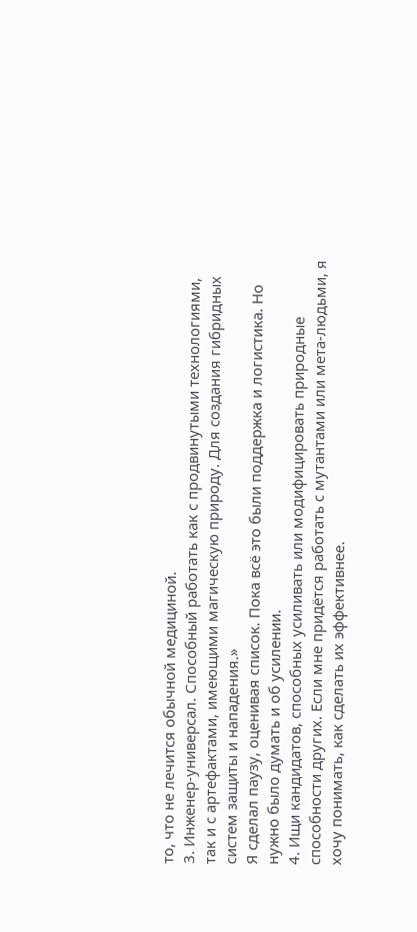то, что не лечится обычной медициной.
3. Инженер-универсал. Способный работать как с продвинутыми технологиями, так и с артефактами, имеющими магическую природу. Для создания гибридных систем защиты и нападения.»
Я сделал паузу, оценивая список. Пока всё это были поддержка и логистика. Но нужно было думать и об усилении.
4. Ищи кандидатов, способных усиливать или модифицировать природные способности других. Если мне придётся работать с мутантами или мета-людьми, я хочу понимать, как сделать их эффективнее.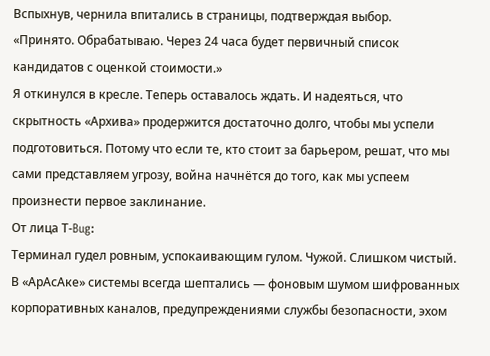Вспыхнув, чернила впитались в страницы, подтверждая выбор.
«Принято. Обрабатываю. Через 24 часа будет первичный список кандидатов с оценкой стоимости.»
Я откинулся в кресле. Теперь оставалось ждать. И надеяться, что скрытность «Архива» продержится достаточно долго, чтобы мы успели подготовиться. Потому что если те, кто стоит за барьером, решат, что мы сами представляем угрозу, война начнётся до того, как мы успеем произнести первое заклинание.
От лица Т-Bug:
Терминал гудел ровным, успокаивающим гулом. Чужой. Слишком чистый. В «АрАсАке» системы всегда шептались — фоновым шумом шифрованных корпоративных каналов, предупреждениями службы безопасности, эхом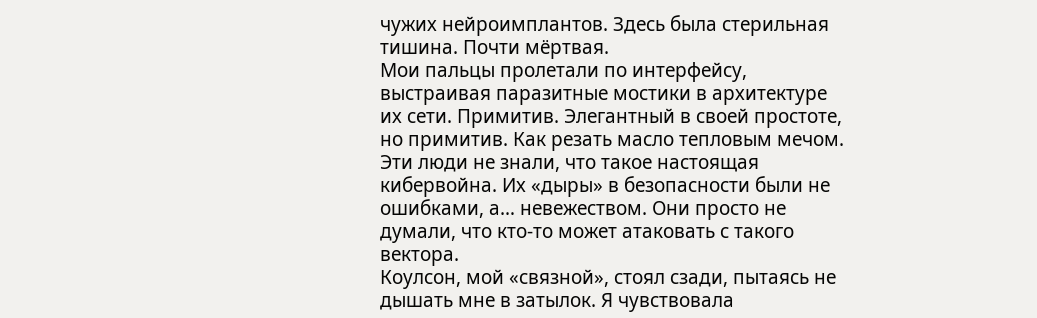чужих нейроимплантов. Здесь была стерильная тишина. Почти мёртвая.
Мои пальцы пролетали по интерфейсу, выстраивая паразитные мостики в архитектуре их сети. Примитив. Элегантный в своей простоте, но примитив. Как резать масло тепловым мечом. Эти люди не знали, что такое настоящая кибервойна. Их «дыры» в безопасности были не ошибками, а… невежеством. Они просто не думали, что кто-то может атаковать с такого вектора.
Коулсон, мой «связной», стоял сзади, пытаясь не дышать мне в затылок. Я чувствовала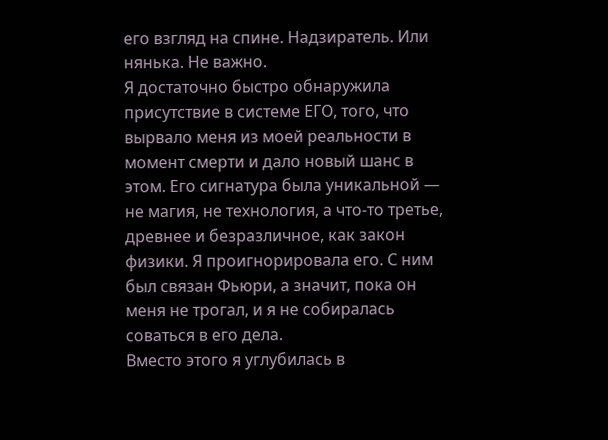его взгляд на спине. Надзиратель. Или нянька. Не важно.
Я достаточно быстро обнаружила присутствие в системе ЕГО, того, что вырвало меня из моей реальности в момент смерти и дало новый шанс в этом. Его сигнатура была уникальной — не магия, не технология, а что-то третье, древнее и безразличное, как закон физики. Я проигнорировала его. С ним был связан Фьюри, а значит, пока он меня не трогал, и я не собиралась соваться в его дела.
Вместо этого я углубилась в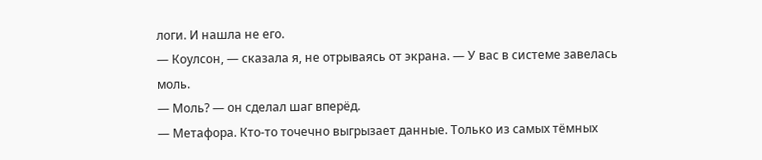логи. И нашла не его.
— Коулсон, — сказала я, не отрываясь от экрана. — У вас в системе завелась моль.
— Моль? — он сделал шаг вперёд.
— Метафора. Кто-то точечно выгрызает данные. Только из самых тёмных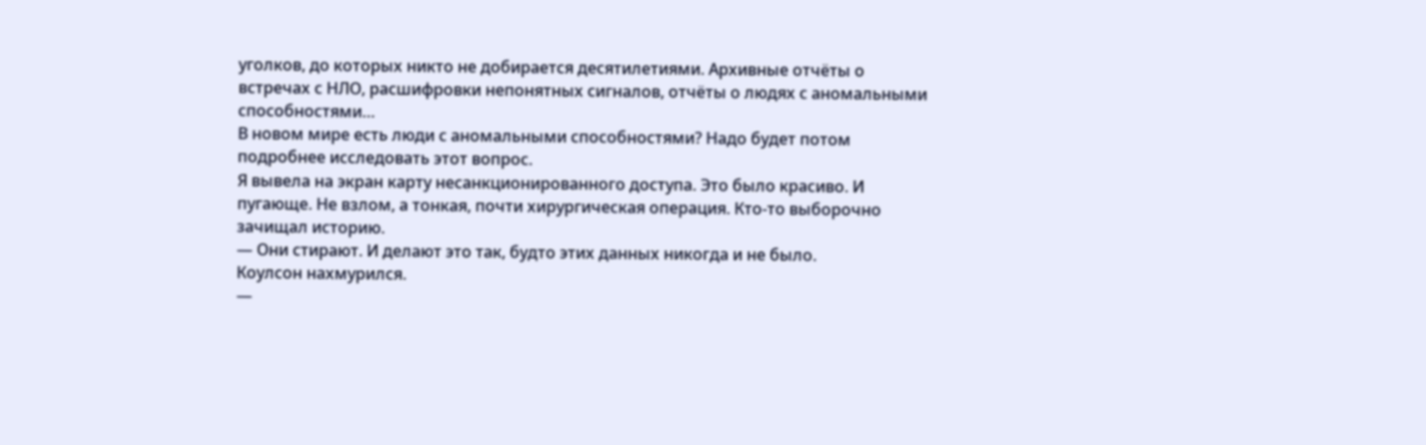уголков, до которых никто не добирается десятилетиями. Архивные отчёты о встречах с НЛО, расшифровки непонятных сигналов, отчёты о людях с аномальными способностями…
В новом мире есть люди с аномальными способностями? Надо будет потом подробнее исследовать этот вопрос.
Я вывела на экран карту несанкционированного доступа. Это было красиво. И пугающе. Не взлом, а тонкая, почти хирургическая операция. Кто-то выборочно зачищал историю.
— Они стирают. И делают это так, будто этих данных никогда и не было.
Коулсон нахмурился.
—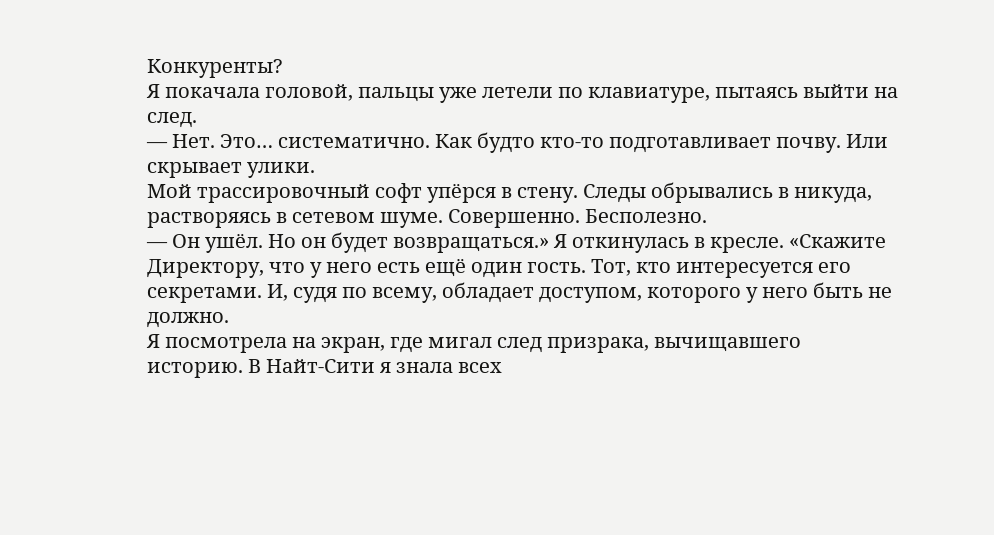Конкуренты?
Я покачала головой, пальцы уже летели по клавиатуре, пытаясь выйти на след.
— Нет. Это… систематично. Как будто кто-то подготавливает почву. Или скрывает улики.
Мой трассировочный софт упёрся в стену. Следы обрывались в никуда, растворяясь в сетевом шуме. Совершенно. Бесполезно.
— Он ушёл. Но он будет возвращаться.» Я откинулась в кресле. «Скажите Директору, что у него есть ещё один гость. Тот, кто интересуется его секретами. И, судя по всему, обладает доступом, которого у него быть не должно.
Я посмотрела на экран, где мигал след призрака, вычищавшего историю. В Найт-Сити я знала всех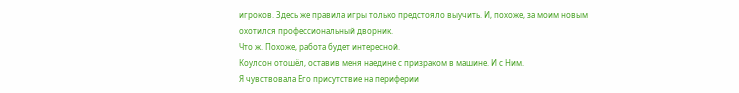игроков. Здесь же правила игры только предстояло выучить. И, похоже, за моим новым охотился профессиональный дворник.
Что ж. Похоже, работа будет интересной.
Коулсон отошёл, оставив меня наедине с призраком в машине. И с Ним.
Я чувствовала Его присутствие на периферии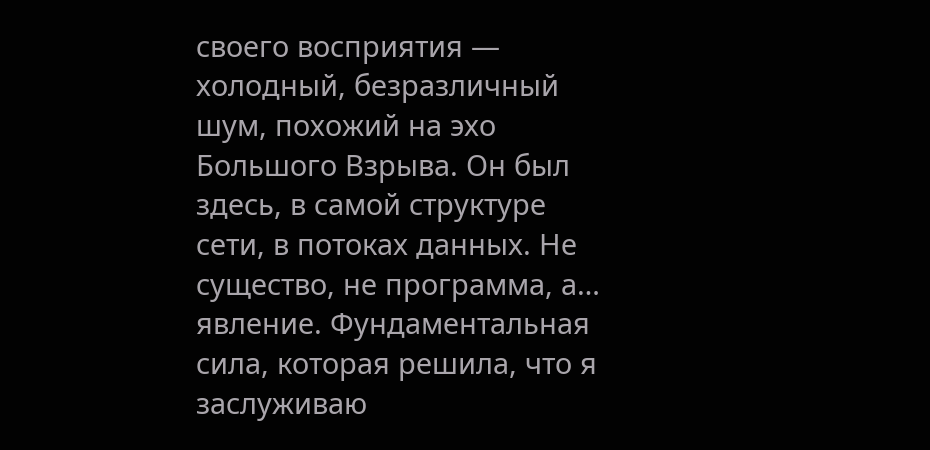своего восприятия — холодный, безразличный шум, похожий на эхо Большого Взрыва. Он был здесь, в самой структуре сети, в потоках данных. Не существо, не программа, а… явление. Фундаментальная сила, которая решила, что я заслуживаю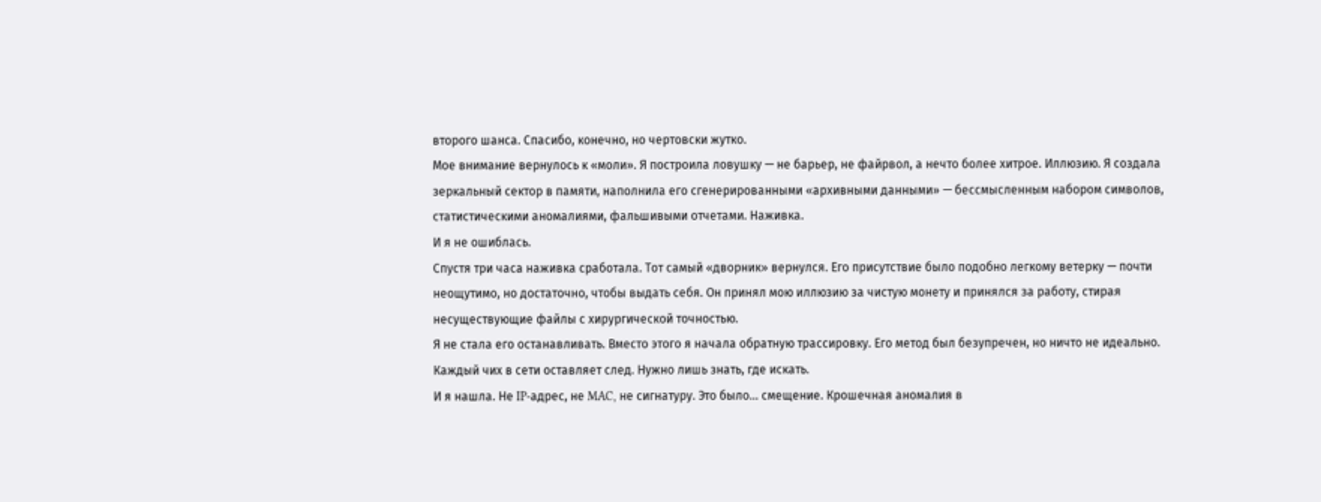второго шанса. Спасибо, конечно, но чертовски жутко.
Мое внимание вернулось к «моли». Я построила ловушку — не барьер, не файрвол, а нечто более хитрое. Иллюзию. Я создала зеркальный сектор в памяти, наполнила его сгенерированными «архивными данными» — бессмысленным набором символов, статистическими аномалиями, фальшивыми отчетами. Наживка.
И я не ошиблась.
Спустя три часа наживка сработала. Тот самый «дворник» вернулся. Его присутствие было подобно легкому ветерку — почти неощутимо, но достаточно, чтобы выдать себя. Он принял мою иллюзию за чистую монету и принялся за работу, стирая несуществующие файлы с хирургической точностью.
Я не стала его останавливать. Вместо этого я начала обратную трассировку. Его метод был безупречен, но ничто не идеально. Каждый чих в сети оставляет след. Нужно лишь знать, где искать.
И я нашла. Не IP-адрес, не MAC, не сигнатуру. Это было… смещение. Крошечная аномалия в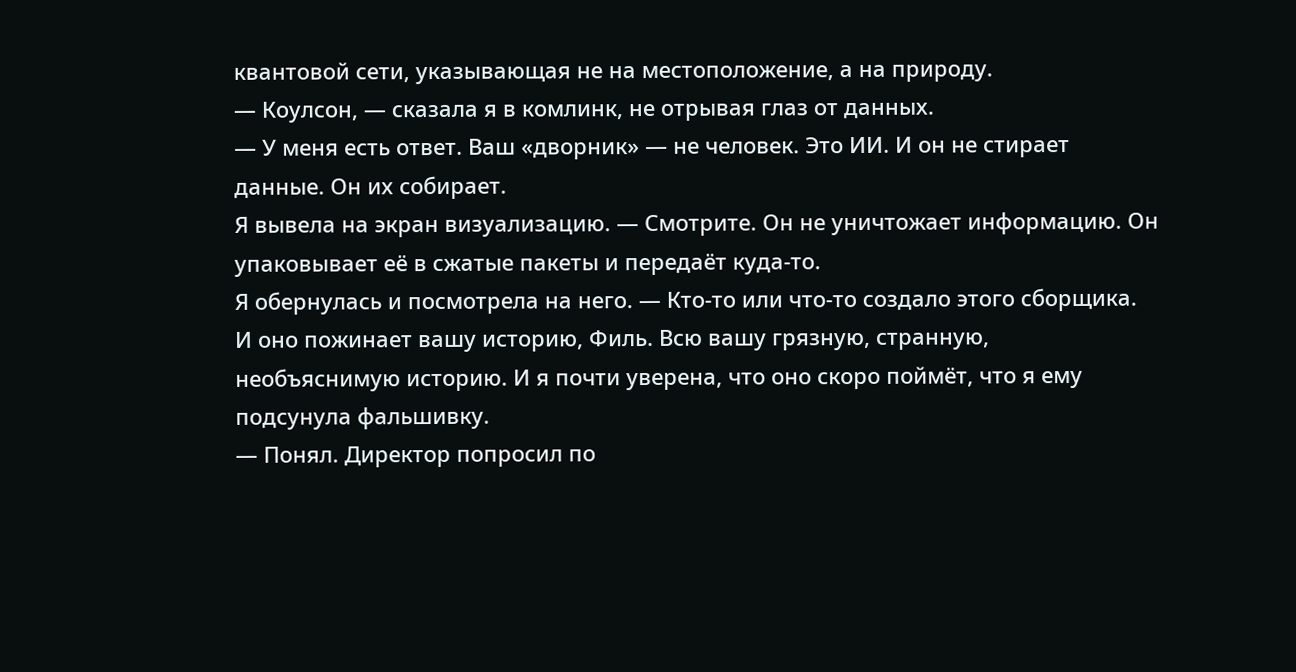квантовой сети, указывающая не на местоположение, а на природу.
— Коулсон, — сказала я в комлинк, не отрывая глаз от данных.
— У меня есть ответ. Ваш «дворник» — не человек. Это ИИ. И он не стирает данные. Он их собирает.
Я вывела на экран визуализацию. — Смотрите. Он не уничтожает информацию. Он упаковывает её в сжатые пакеты и передаёт куда-то.
Я обернулась и посмотрела на него. — Кто-то или что-то создало этого сборщика. И оно пожинает вашу историю, Филь. Всю вашу грязную, странную, необъяснимую историю. И я почти уверена, что оно скоро поймёт, что я ему подсунула фальшивку.
— Понял. Директор попросил по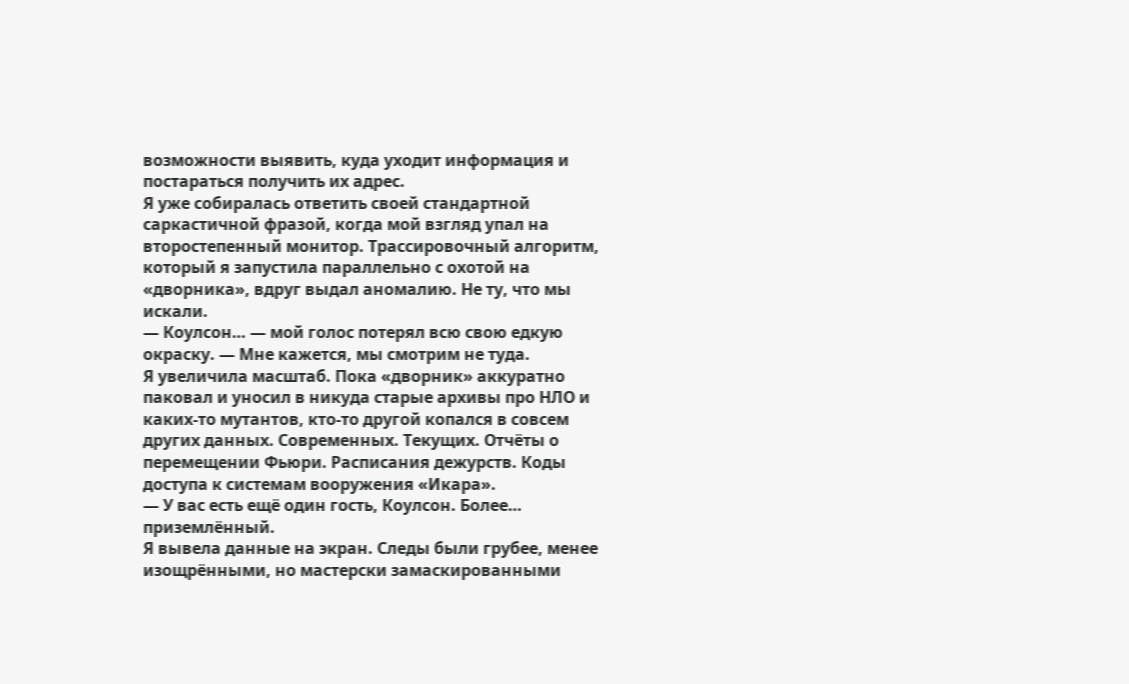возможности выявить, куда уходит информация и постараться получить их адрес.
Я уже собиралась ответить своей стандартной саркастичной фразой, когда мой взгляд упал на второстепенный монитор. Трассировочный алгоритм, который я запустила параллельно с охотой на «дворника», вдруг выдал аномалию. Не ту, что мы искали.
— Коулсон… — мой голос потерял всю свою едкую окраску. — Мне кажется, мы смотрим не туда.
Я увеличила масштаб. Пока «дворник» аккуратно паковал и уносил в никуда старые архивы про НЛО и каких-то мутантов, кто-то другой копался в совсем других данных. Современных. Текущих. Отчёты о перемещении Фьюри. Расписания дежурств. Коды доступа к системам вооружения «Икара».
— У вас есть ещё один гость, Коулсон. Более… приземлённый.
Я вывела данные на экран. Следы были грубее, менее изощрёнными, но мастерски замаскированными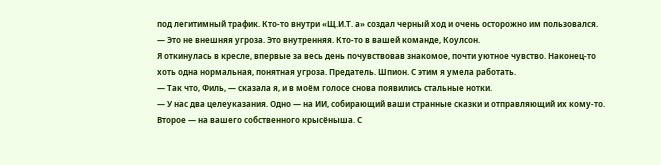под легитимный трафик. Кто-то внутри «Щ.И.Т. а» создал черный ход и очень осторожно им пользовался.
— Это не внешняя угроза. Это внутренняя. Кто-то в вашей команде, Коулсон.
Я откинулась в кресле, впервые за весь день почувствовав знакомое, почти уютное чувство. Наконец-то хоть одна нормальная, понятная угроза. Предатель. Шпион. С этим я умела работать.
— Так что, Филь, — сказала я, и в моём голосе снова появились стальные нотки.
— У нас два целеуказания. Одно — на ИИ, собирающий ваши странные сказки и отправляющий их кому-то. Второе — на вашего собственного крысёныша. С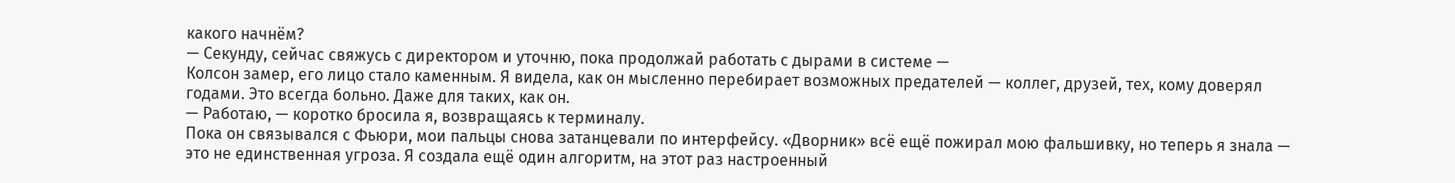какого начнём?
— Секунду, сейчас свяжусь с директором и уточню, пока продолжай работать с дырами в системе —
Колсон замер, его лицо стало каменным. Я видела, как он мысленно перебирает возможных предателей — коллег, друзей, тех, кому доверял годами. Это всегда больно. Даже для таких, как он.
— Работаю, — коротко бросила я, возвращаясь к терминалу.
Пока он связывался с Фьюри, мои пальцы снова затанцевали по интерфейсу. «Дворник» всё ещё пожирал мою фальшивку, но теперь я знала — это не единственная угроза. Я создала ещё один алгоритм, на этот раз настроенный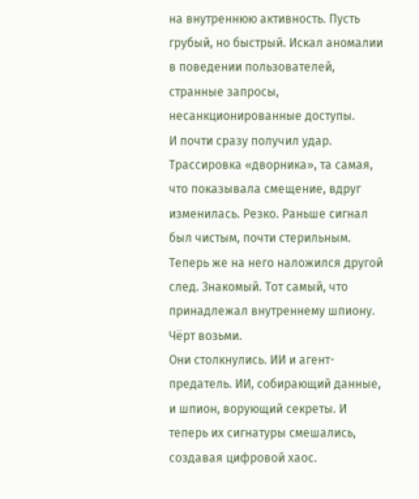на внутреннюю активность. Пусть грубый, но быстрый. Искал аномалии в поведении пользователей, странные запросы, несанкционированные доступы.
И почти сразу получил удар.
Трассировка «дворника», та самая, что показывала смещение, вдруг изменилась. Резко. Раньше сигнал был чистым, почти стерильным. Теперь же на него наложился другой след. Знакомый. Тот самый, что принадлежал внутреннему шпиону.
Чёрт возьми.
Они столкнулись. ИИ и агент-предатель. ИИ, собирающий данные, и шпион, ворующий секреты. И теперь их сигнатуры смешались, создавая цифровой хаос.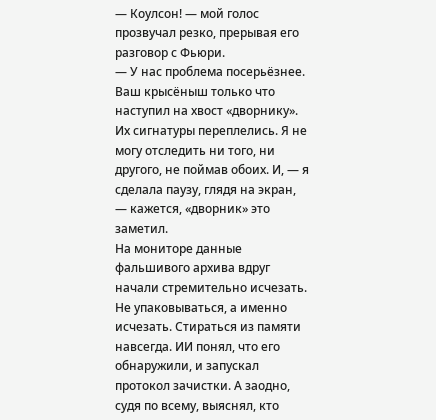— Коулсон! — мой голос прозвучал резко, прерывая его разговор с Фьюри.
— У нас проблема посерьёзнее. Ваш крысёныш только что наступил на хвост «дворнику». Их сигнатуры переплелись. Я не могу отследить ни того, ни другого, не поймав обоих. И, — я сделала паузу, глядя на экран, — кажется, «дворник» это заметил.
На мониторе данные фальшивого архива вдруг начали стремительно исчезать. Не упаковываться, а именно исчезать. Стираться из памяти навсегда. ИИ понял, что его обнаружили, и запускал протокол зачистки. А заодно, судя по всему, выяснял, кто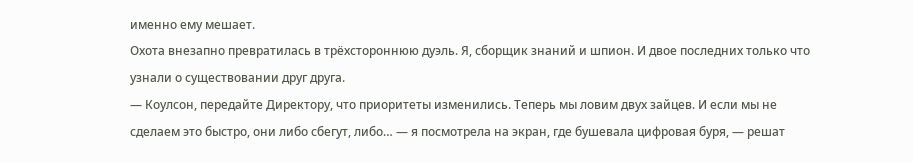именно ему мешает.
Охота внезапно превратилась в трёхстороннюю дуэль. Я, сборщик знаний и шпион. И двое последних только что узнали о существовании друг друга.
— Коулсон, передайте Директору, что приоритеты изменились. Теперь мы ловим двух зайцев. И если мы не сделаем это быстро, они либо сбегут, либо… — я посмотрела на экран, где бушевала цифровая буря, — решат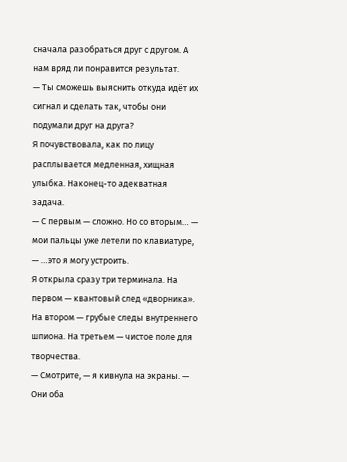сначала разобраться друг с другом. А нам вряд ли понравится результат.
— Ты сможешь выяснить откуда идёт их сигнал и сделать так, чтобы они подумали друг на друга?
Я почувствовала, как по лицу расплывается медленная, хищная улыбка. Наконец-то адекватная задача.
— С первым — сложно. Но со вторым… — мои пальцы уже летели по клавиатуре, — …это я могу устроить.
Я открыла сразу три терминала. На первом — квантовый след «дворника». На втором — грубые следы внутреннего шпиона. На третьем — чистое поле для творчества.
— Смотрите, — я кивнула на экраны. — Они оба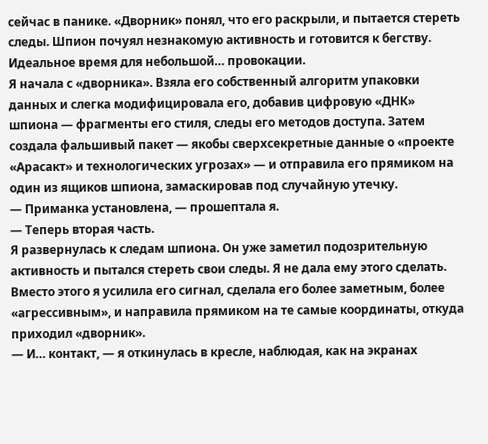сейчас в панике. «Дворник» понял, что его раскрыли, и пытается стереть следы. Шпион почуял незнакомую активность и готовится к бегству. Идеальное время для небольшой… провокации.
Я начала с «дворника». Взяла его собственный алгоритм упаковки данных и слегка модифицировала его, добавив цифровую «ДНК» шпиона — фрагменты его стиля, следы его методов доступа. Затем создала фальшивый пакет — якобы сверхсекретные данные о «проекте «Арасакт» и технологических угрозах» — и отправила его прямиком на один из ящиков шпиона, замаскировав под случайную утечку.
— Приманка установлена, — прошептала я.
— Теперь вторая часть.
Я развернулась к следам шпиона. Он уже заметил подозрительную активность и пытался стереть свои следы. Я не дала ему этого сделать. Вместо этого я усилила его сигнал, сделала его более заметным, более «агрессивным», и направила прямиком на те самые координаты, откуда приходил «дворник».
— И… контакт, — я откинулась в кресле, наблюдая, как на экранах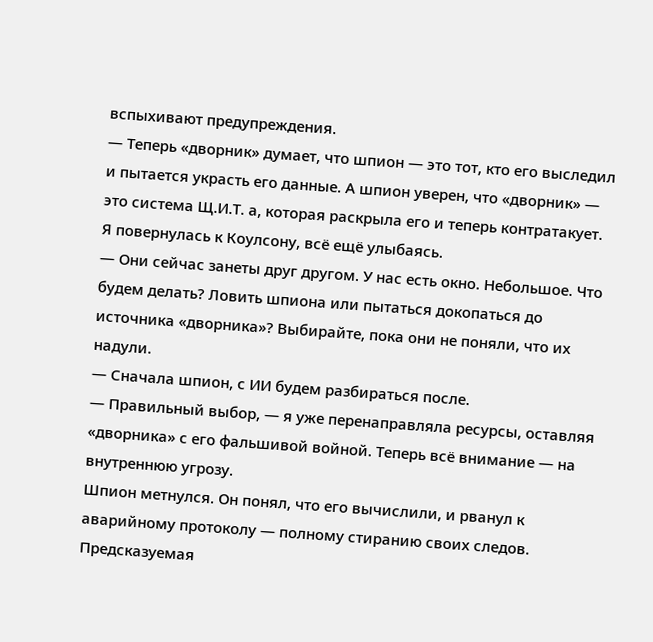вспыхивают предупреждения.
— Теперь «дворник» думает, что шпион — это тот, кто его выследил и пытается украсть его данные. А шпион уверен, что «дворник» — это система Щ.И.Т. а, которая раскрыла его и теперь контратакует.
Я повернулась к Коулсону, всё ещё улыбаясь.
— Они сейчас занеты друг другом. У нас есть окно. Небольшое. Что будем делать? Ловить шпиона или пытаться докопаться до источника «дворника»? Выбирайте, пока они не поняли, что их надули.
— Сначала шпион, с ИИ будем разбираться после.
— Правильный выбор, — я уже перенаправляла ресурсы, оставляя «дворника» с его фальшивой войной. Теперь всё внимание — на внутреннюю угрозу.
Шпион метнулся. Он понял, что его вычислили, и рванул к аварийному протоколу — полному стиранию своих следов. Предсказуемая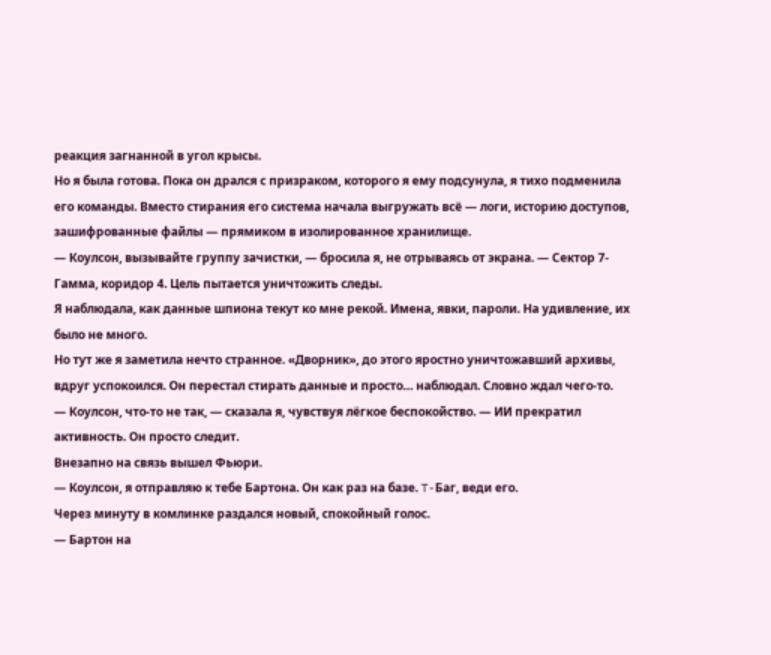реакция загнанной в угол крысы.
Но я была готова. Пока он дрался с призраком, которого я ему подсунула, я тихо подменила его команды. Вместо стирания его система начала выгружать всё — логи, историю доступов, зашифрованные файлы — прямиком в изолированное хранилище.
— Коулсон, вызывайте группу зачистки, — бросила я, не отрываясь от экрана. — Сектор 7-Гамма, коридор 4. Цель пытается уничтожить следы.
Я наблюдала, как данные шпиона текут ко мне рекой. Имена, явки, пароли. На удивление, их было не много.
Но тут же я заметила нечто странное. «Дворник», до этого яростно уничтожавший архивы, вдруг успокоился. Он перестал стирать данные и просто… наблюдал. Словно ждал чего-то.
— Коулсон, что-то не так, — сказала я, чувствуя лёгкое беспокойство. — ИИ прекратил активность. Он просто следит.
Внезапно на связь вышел Фьюри.
— Коулсон, я отправляю к тебе Бартона. Он как раз на базе. T-Баг, веди его.
Через минуту в комлинке раздался новый, спокойный голос.
— Бартон на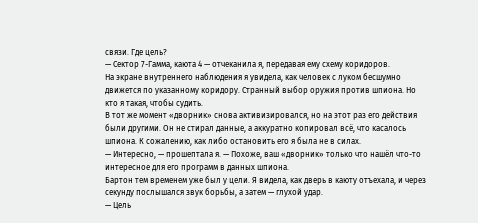связи. Где цель?
— Сектор 7-Гамма, каюта 4 — отчеканила я, передавая ему схему коридоров.
На экране внутреннего наблюдения я увидела, как человек с луком бесшумно движется по указанному коридору. Странный выбор оружия против шпиона. Но кто я такая, чтобы судить.
В тот же момент «дворник» снова активизировался, но на этот раз его действия были другими. Он не стирал данные, а аккуратно копировал всё, что касалось шпиона. К сожалению, как либо остановить его я была не в силах.
— Интересно, — прошептала я. — Похоже, ваш «дворник» только что нашёл что-то интересное для его программ в данных шпиона.
Бартон тем временем уже был у цели. Я видела, как дверь в каюту отъехала, и через секунду послышался звук борьбы, а затем — глухой удар.
— Цель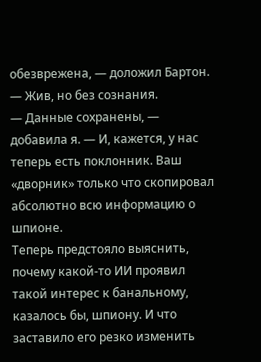обезврежена, — доложил Бартон. — Жив, но без сознания.
— Данные сохранены, — добавила я. — И, кажется, у нас теперь есть поклонник. Ваш «дворник» только что скопировал абсолютно всю информацию о шпионе.
Теперь предстояло выяснить, почему какой-то ИИ проявил такой интерес к банальному, казалось бы, шпиону. И что заставило его резко изменить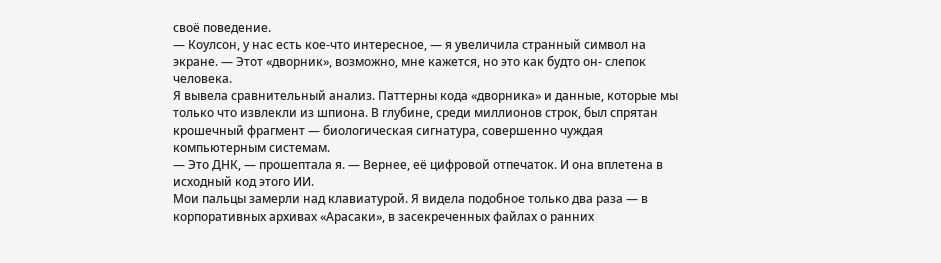своё поведение.
— Коулсон, у нас есть кое-что интересное, — я увеличила странный символ на экране. — Этот «дворник», возможно, мне кажется, но это как будто он- слепок человека.
Я вывела сравнительный анализ. Паттерны кода «дворника» и данные, которые мы только что извлекли из шпиона. В глубине, среди миллионов строк, был спрятан крошечный фрагмент — биологическая сигнатура, совершенно чуждая компьютерным системам.
— Это ДНК, — прошептала я. — Вернее, её цифровой отпечаток. И она вплетена в исходный код этого ИИ.
Мои пальцы замерли над клавиатурой. Я видела подобное только два раза — в корпоративных архивах «Арасаки», в засекреченных файлах о ранних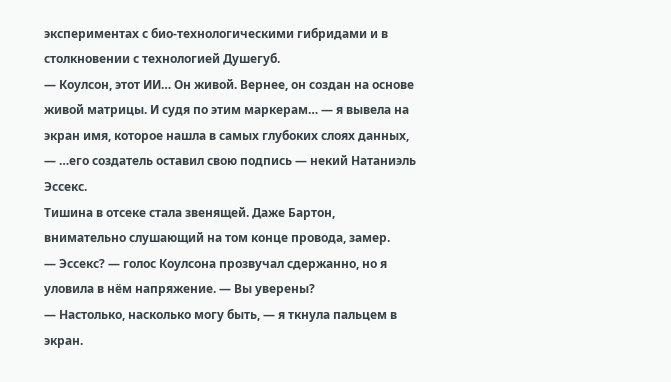экспериментах с био-технологическими гибридами и в столкновении с технологией Душегуб.
— Коулсон, этот ИИ… Он живой. Вернее, он создан на основе живой матрицы. И судя по этим маркерам… — я вывела на экран имя, которое нашла в самых глубоких слоях данных, — …его создатель оставил свою подпись — некий Натаниэль Эссекс.
Тишина в отсеке стала звенящей. Даже Бартон, внимательно слушающий на том конце провода, замер.
— Эссекс? — голос Коулсона прозвучал сдержанно, но я уловила в нём напряжение. — Вы уверены?
— Настолько, насколько могу быть, — я ткнула пальцем в экран.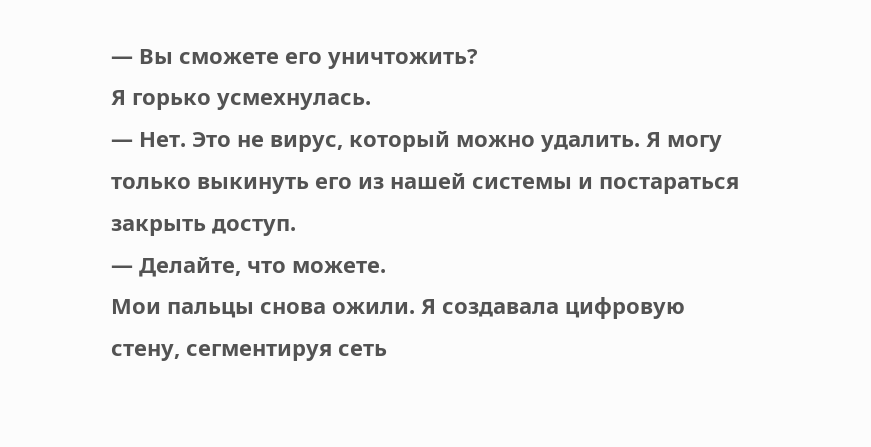— Вы сможете его уничтожить?
Я горько усмехнулась.
— Нет. Это не вирус, который можно удалить. Я могу только выкинуть его из нашей системы и постараться закрыть доступ.
— Делайте, что можете.
Мои пальцы снова ожили. Я создавала цифровую стену, сегментируя сеть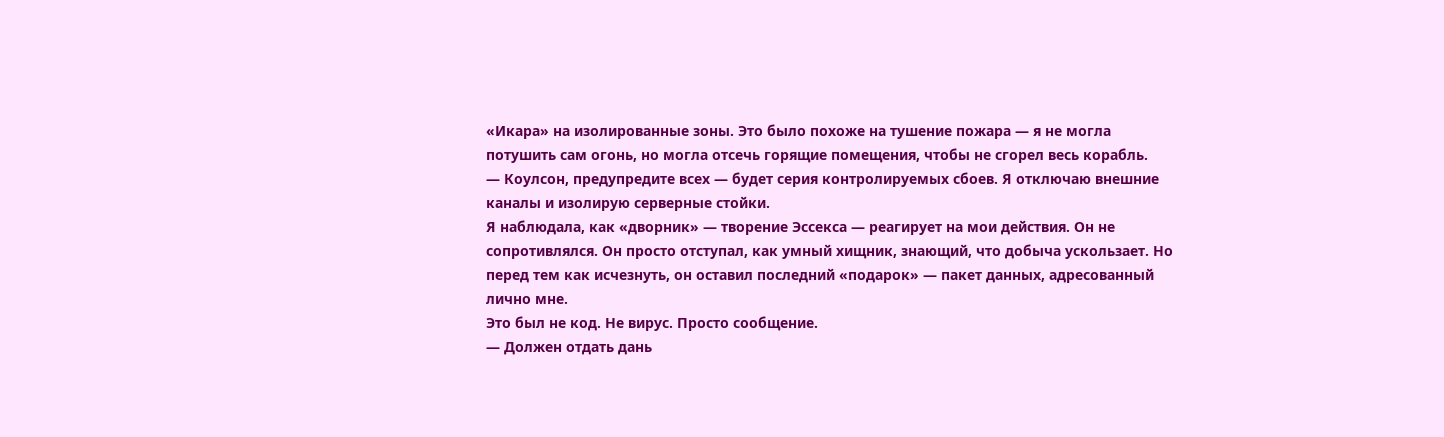«Икара» на изолированные зоны. Это было похоже на тушение пожара — я не могла потушить сам огонь, но могла отсечь горящие помещения, чтобы не сгорел весь корабль.
— Коулсон, предупредите всех — будет серия контролируемых сбоев. Я отключаю внешние каналы и изолирую серверные стойки.
Я наблюдала, как «дворник» — творение Эссекса — реагирует на мои действия. Он не сопротивлялся. Он просто отступал, как умный хищник, знающий, что добыча ускользает. Но перед тем как исчезнуть, он оставил последний «подарок» — пакет данных, адресованный лично мне.
Это был не код. Не вирус. Просто сообщение.
— Должен отдать дань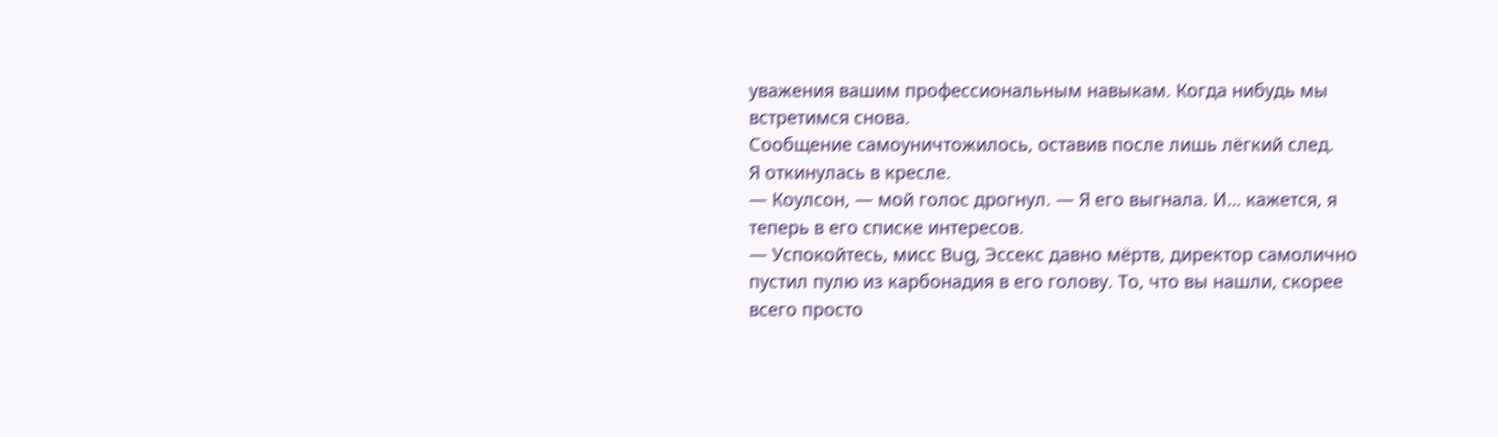уважения вашим профессиональным навыкам. Когда нибудь мы встретимся снова.
Сообщение самоуничтожилось, оставив после лишь лёгкий след.
Я откинулась в кресле.
— Коулсон, — мой голос дрогнул. — Я его выгнала. И… кажется, я теперь в его списке интересов.
— Успокойтесь, мисс Bug, Эссекс давно мёртв, директор самолично пустил пулю из карбонадия в его голову. То, что вы нашли, скорее всего просто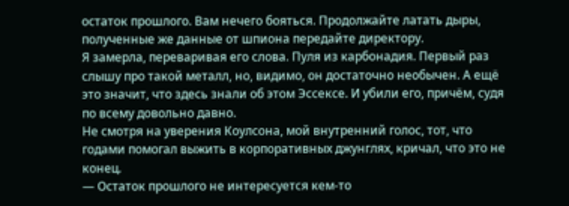остаток прошлого. Вам нечего бояться. Продолжайте латать дыры, полученные же данные от шпиона передайте директору.
Я замерла, переваривая его слова. Пуля из карбонадия. Первый раз слышу про такой металл, но, видимо, он достаточно необычен. А ещё это значит, что здесь знали об этом Эссексе. И убили его, причём, судя по всему довольно давно.
Не смотря на уверения Коулсона, мой внутренний голос, тот, что годами помогал выжить в корпоративных джунглях, кричал, что это не конец.
— Остаток прошлого не интересуется кем-то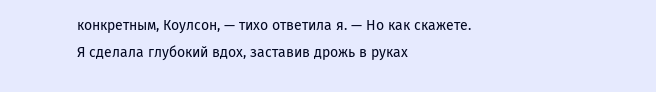конкретным, Коулсон, — тихо ответила я. — Но как скажете.
Я сделала глубокий вдох, заставив дрожь в руках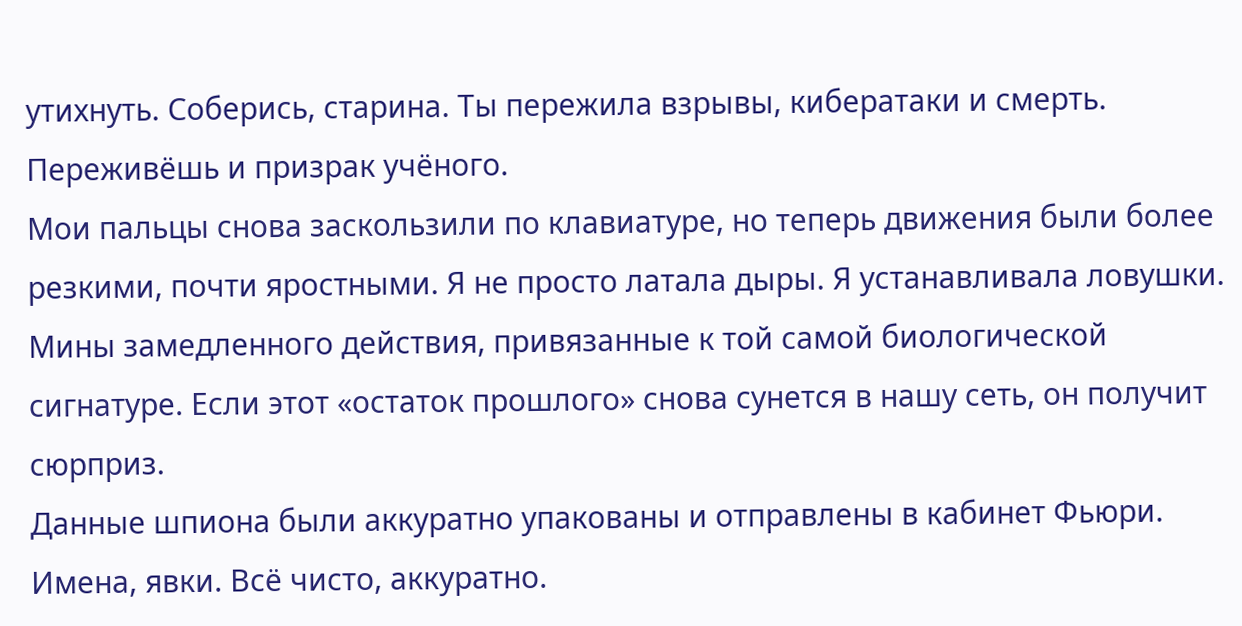утихнуть. Соберись, старина. Ты пережила взрывы, кибератаки и смерть. Переживёшь и призрак учёного.
Мои пальцы снова заскользили по клавиатуре, но теперь движения были более резкими, почти яростными. Я не просто латала дыры. Я устанавливала ловушки. Мины замедленного действия, привязанные к той самой биологической сигнатуре. Если этот «остаток прошлого» снова сунется в нашу сеть, он получит сюрприз.
Данные шпиона были аккуратно упакованы и отправлены в кабинет Фьюри. Имена, явки. Всё чисто, аккуратно.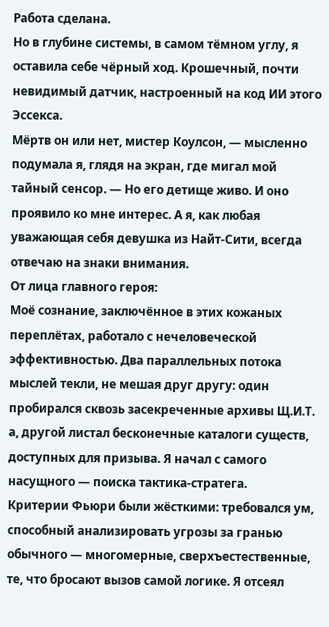Работа сделана.
Но в глубине системы, в самом тёмном углу, я оставила себе чёрный ход. Крошечный, почти невидимый датчик, настроенный на код ИИ этого Эссекса.
Мёртв он или нет, мистер Коулсон, — мысленно подумала я, глядя на экран, где мигал мой тайный сенсор. — Но его детище живо. И оно проявило ко мне интерес. А я, как любая уважающая себя девушка из Найт-Сити, всегда отвечаю на знаки внимания.
От лица главного героя:
Моё сознание, заключённое в этих кожаных переплётах, работало с нечеловеческой эффективностью. Два параллельных потока мыслей текли, не мешая друг другу: один пробирался сквозь засекреченные архивы Щ.И.Т. а, другой листал бесконечные каталоги существ, доступных для призыва. Я начал с самого насущного — поиска тактика-стратега.
Критерии Фьюри были жёсткими: требовался ум, способный анализировать угрозы за гранью обычного — многомерные, сверхъестественные, те, что бросают вызов самой логике. Я отсеял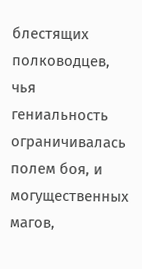блестящих полководцев, чья гениальность ограничивалась полем боя, и могущественных магов,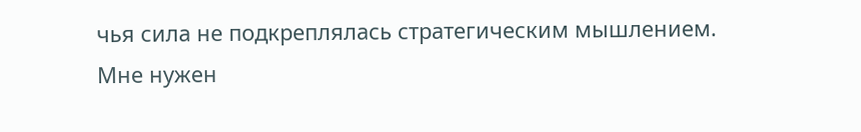чья сила не подкреплялась стратегическим мышлением. Мне нужен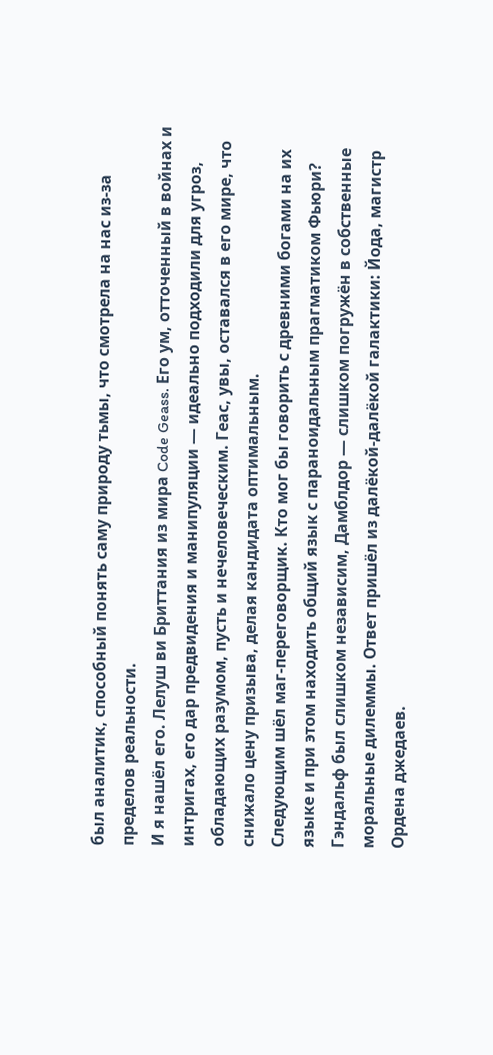был аналитик, способный понять саму природу тьмы, что смотрела на нас из-за пределов реальности.
И я нашёл его. Лелуш ви Бриттания из мира Code Geass. Его ум, отточенный в войнах и интригах, его дар предвидения и манипуляции — идеально подходили для угроз, обладающих разумом, пусть и нечеловеческим. Геас, увы, оставался в его мире, что снижало цену призыва, делая кандидата оптимальным.
Следующим шёл маг-переговорщик. Кто мог бы говорить с древними богами на их языке и при этом находить общий язык с параноидальным прагматиком Фьюри? Гэндальф был слишком независим, Дамблдор — слишком погружён в собственные моральные дилеммы. Ответ пришёл из далёкой-далёкой галактики: Йода, магистр Ордена джедаев.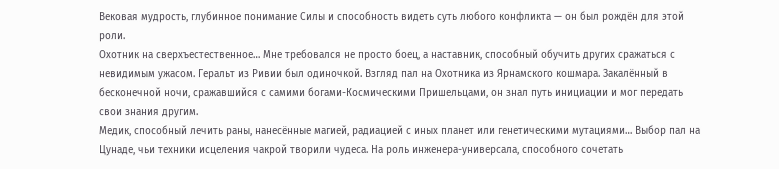Вековая мудрость, глубинное понимание Силы и способность видеть суть любого конфликта — он был рождён для этой роли.
Охотник на сверхъестественное… Мне требовался не просто боец, а наставник, способный обучить других сражаться с невидимым ужасом. Геральт из Ривии был одиночкой. Взгляд пал на Охотника из Ярнамского кошмара. Закалённый в бесконечной ночи, сражавшийся с самими богами-Космическими Пришельцами, он знал путь инициации и мог передать свои знания другим.
Медик, способный лечить раны, нанесённые магией, радиацией с иных планет или генетическими мутациями… Выбор пал на Цунаде, чьи техники исцеления чакрой творили чудеса. На роль инженера-универсала, способного сочетать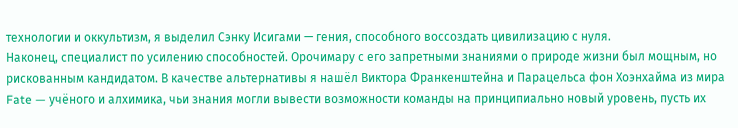технологии и оккультизм, я выделил Сэнку Исигами — гения, способного воссоздать цивилизацию с нуля.
Наконец, специалист по усилению способностей. Орочимару с его запретными знаниями о природе жизни был мощным, но рискованным кандидатом. В качестве альтернативы я нашёл Виктора Франкенштейна и Парацельса фон Хоэнхайма из мира Fate — учёного и алхимика, чьи знания могли вывести возможности команды на принципиально новый уровень, пусть их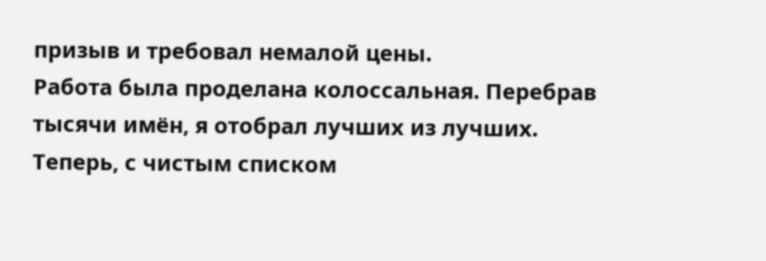призыв и требовал немалой цены.
Работа была проделана колоссальная. Перебрав тысячи имён, я отобрал лучших из лучших. Теперь, с чистым списком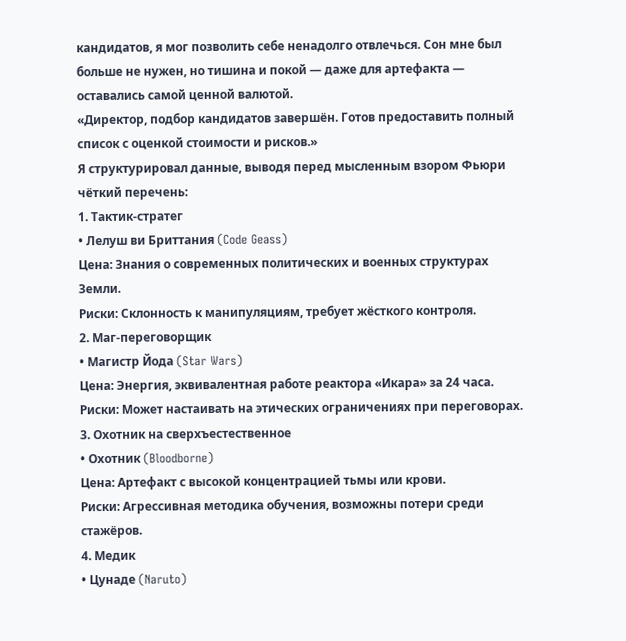кандидатов, я мог позволить себе ненадолго отвлечься. Сон мне был больше не нужен, но тишина и покой — даже для артефакта — оставались самой ценной валютой.
«Директор, подбор кандидатов завершён. Готов предоставить полный список с оценкой стоимости и рисков.»
Я структурировал данные, выводя перед мысленным взором Фьюри чёткий перечень:
1. Тактик-стратег
• Лелуш ви Бриттания (Code Geass)
Цена: Знания о современных политических и военных структурах Земли.
Риски: Склонность к манипуляциям, требует жёсткого контроля.
2. Маг-переговорщик
• Магистр Йода (Star Wars)
Цена: Энергия, эквивалентная работе реактора «Икара» за 24 часа.
Риски: Может настаивать на этических ограничениях при переговорах.
3. Охотник на сверхъестественное
• Охотник (Bloodborne)
Цена: Артефакт с высокой концентрацией тьмы или крови.
Риски: Агрессивная методика обучения, возможны потери среди стажёров.
4. Медик
• Цунаде (Naruto)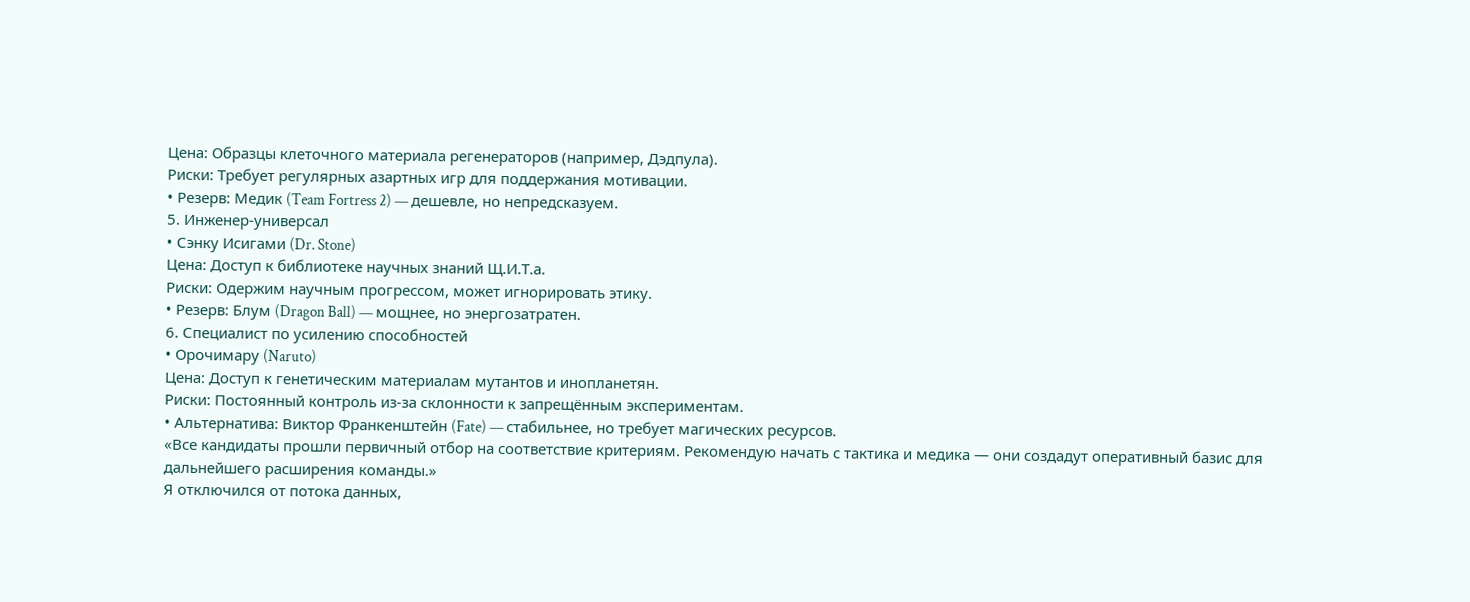Цена: Образцы клеточного материала регенераторов (например, Дэдпула).
Риски: Требует регулярных азартных игр для поддержания мотивации.
• Резерв: Медик (Team Fortress 2) — дешевле, но непредсказуем.
5. Инженер-универсал
• Сэнку Исигами (Dr. Stone)
Цена: Доступ к библиотеке научных знаний Щ.И.Т.а.
Риски: Одержим научным прогрессом, может игнорировать этику.
• Резерв: Блум (Dragon Ball) — мощнее, но энергозатратен.
6. Специалист по усилению способностей
• Орочимару (Naruto)
Цена: Доступ к генетическим материалам мутантов и инопланетян.
Риски: Постоянный контроль из-за склонности к запрещённым экспериментам.
• Альтернатива: Виктор Франкенштейн (Fate) — стабильнее, но требует магических ресурсов.
«Все кандидаты прошли первичный отбор на соответствие критериям. Рекомендую начать с тактика и медика — они создадут оперативный базис для дальнейшего расширения команды.»
Я отключился от потока данных,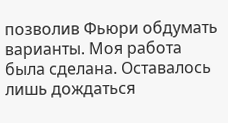позволив Фьюри обдумать варианты. Моя работа была сделана. Оставалось лишь дождаться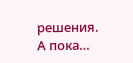решения. А пока…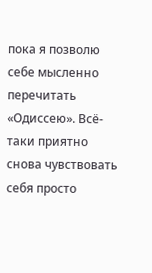пока я позволю себе мысленно перечитать «Одиссею». Всё-таки приятно снова чувствовать себя просто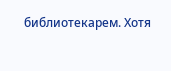библиотекарем. Хотя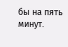бы на пять минут.